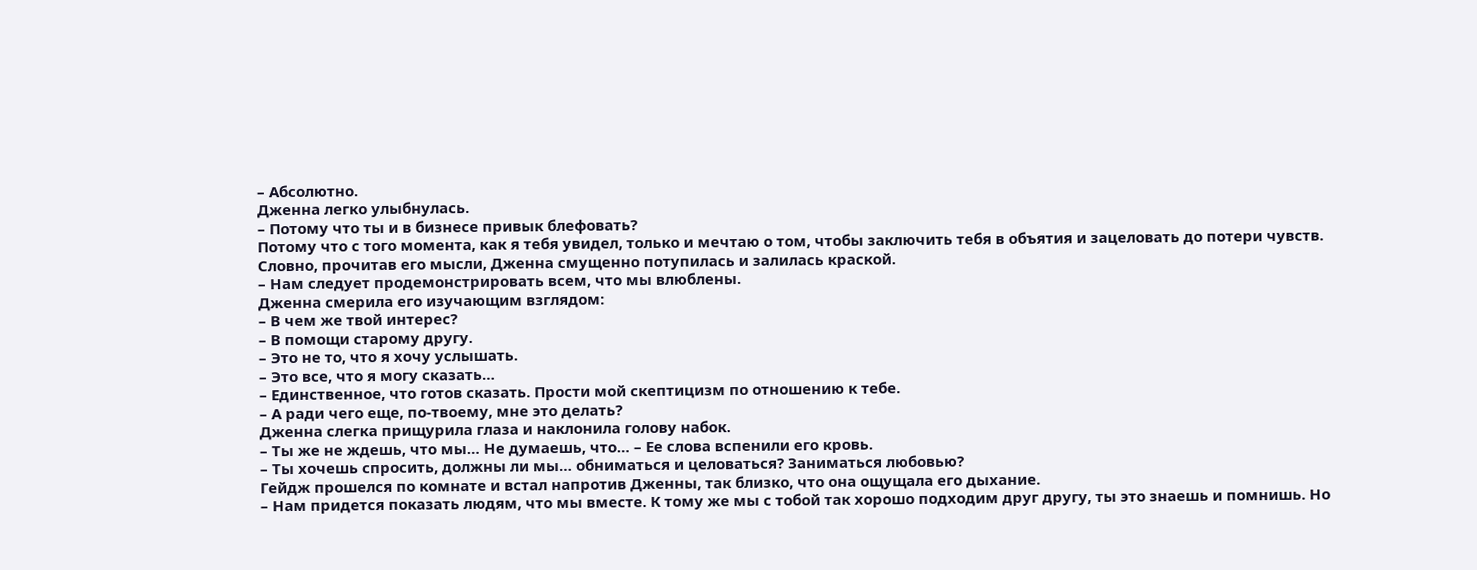– Абсолютно.
Дженна легко улыбнулась.
– Потому что ты и в бизнесе привык блефовать?
Потому что с того момента, как я тебя увидел, только и мечтаю о том, чтобы заключить тебя в объятия и зацеловать до потери чувств.
Словно, прочитав его мысли, Дженна смущенно потупилась и залилась краской.
– Нам следует продемонстрировать всем, что мы влюблены.
Дженна смерила его изучающим взглядом:
– В чем же твой интерес?
– В помощи старому другу.
– Это не то, что я хочу услышать.
– Это все, что я могу сказать…
– Единственное, что готов сказать. Прости мой скептицизм по отношению к тебе.
– А ради чего еще, по-твоему, мне это делать?
Дженна слегка прищурила глаза и наклонила голову набок.
– Ты же не ждешь, что мы… Не думаешь, что… – Ее слова вспенили его кровь.
– Ты хочешь спросить, должны ли мы… обниматься и целоваться? Заниматься любовью?
Гейдж прошелся по комнате и встал напротив Дженны, так близко, что она ощущала его дыхание.
– Нам придется показать людям, что мы вместе. К тому же мы с тобой так хорошо подходим друг другу, ты это знаешь и помнишь. Но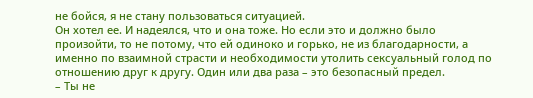не бойся, я не стану пользоваться ситуацией.
Он хотел ее. И надеялся, что и она тоже. Но если это и должно было произойти, то не потому, что ей одиноко и горько, не из благодарности, а именно по взаимной страсти и необходимости утолить сексуальный голод по отношению друг к другу. Один или два раза – это безопасный предел.
– Ты не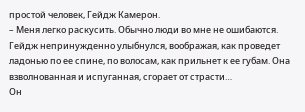простой человек, Гейдж Камерон.
– Меня легко раскусить. Обычно люди во мне не ошибаются.
Гейдж непринужденно улыбнулся, воображая, как проведет ладонью по ее спине, по волосам, как прильнет к ее губам. Она взволнованная и испуганная, сгорает от страсти…
Он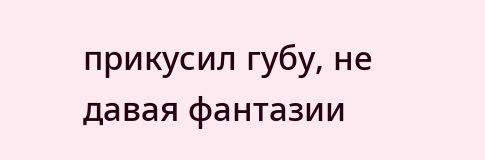прикусил губу, не давая фантазии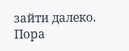зайти далеко.
Пора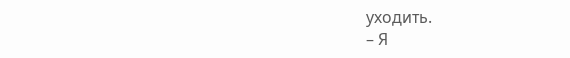уходить.
– Я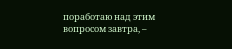поработаю над этим вопросом завтра, –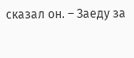сказал он. – Заеду за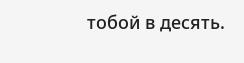тобой в десять.